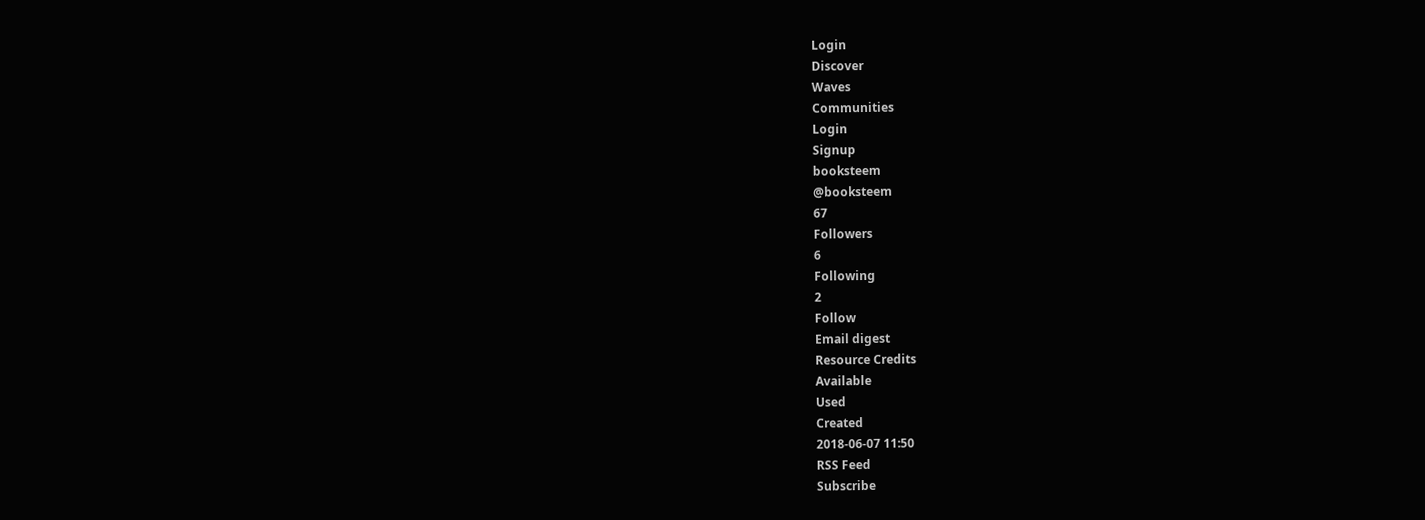Login
Discover
Waves
Communities
Login
Signup
booksteem
@booksteem
67
Followers
6
Following
2
Follow
Email digest
Resource Credits
Available
Used
Created
2018-06-07 11:50
RSS Feed
Subscribe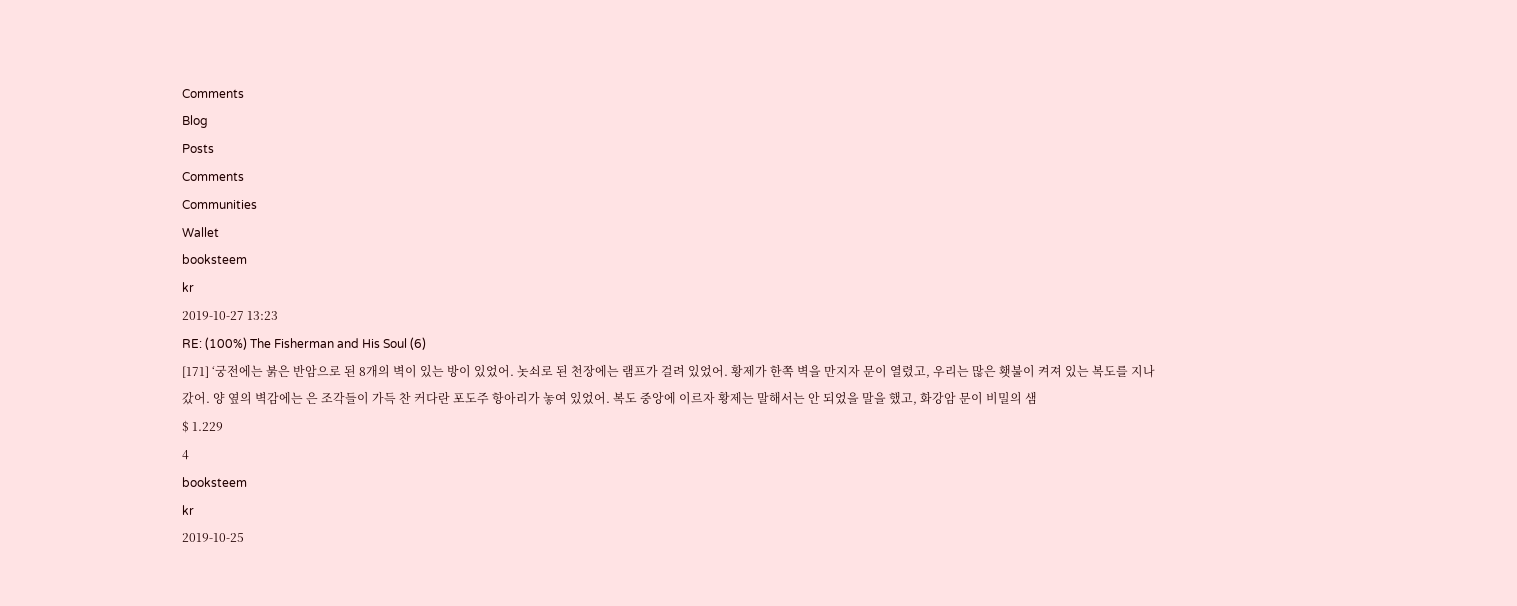Comments
Blog
Posts
Comments
Communities
Wallet
booksteem
kr
2019-10-27 13:23
RE: (100%) The Fisherman and His Soul (6)
[171] ‘궁전에는 붉은 반암으로 된 8개의 벽이 있는 방이 있었어. 놋쇠로 된 천장에는 램프가 걸려 있었어. 황제가 한쪽 벽을 만지자 문이 열렸고, 우리는 많은 횃불이 켜져 있는 복도를 지나갔어. 양 옆의 벽감에는 은 조각들이 가득 찬 커다란 포도주 항아리가 놓여 있었어. 복도 중앙에 이르자 황제는 말해서는 안 되었을 말을 했고, 화강암 문이 비밀의 샘
$ 1.229
4
booksteem
kr
2019-10-25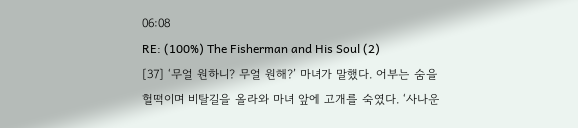06:08
RE: (100%) The Fisherman and His Soul (2)
[37] ‘무얼 원하니? 무얼 원해?’ 마녀가 말했다. 어부는 숨을 헐떡이며 비탈길을 올라와 마녀 앞에 고개를 숙였다. ‘사나운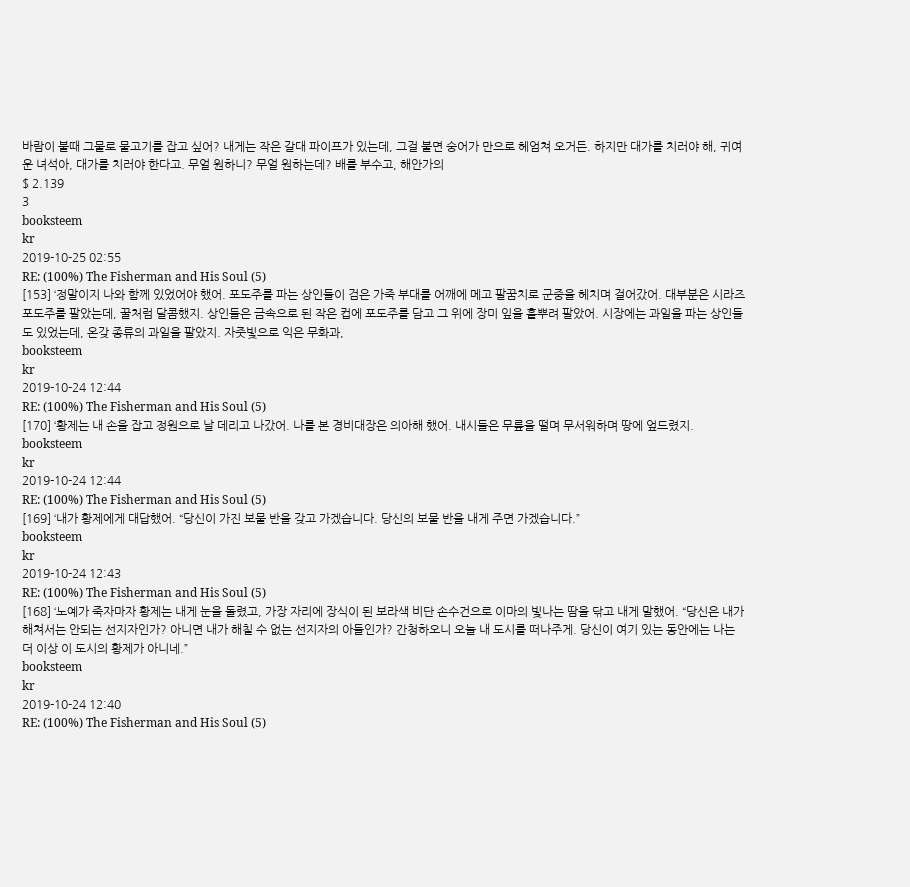바람이 불때 그물로 물고기를 잡고 싶어? 내게는 작은 갈대 파이프가 있는데, 그걸 불면 숭어가 만으로 헤엄쳐 오거든. 하지만 대가를 치러야 해, 귀여운 녀석아, 대가를 치러야 한다고. 무얼 원하니? 무얼 원하는데? 배를 부수고, 해안가의
$ 2.139
3
booksteem
kr
2019-10-25 02:55
RE: (100%) The Fisherman and His Soul (5)
[153] ‘정말이지 나와 함께 있었어야 했어. 포도주를 파는 상인들이 검은 가죽 부대를 어깨에 메고 팔꿈치로 군중을 헤치며 걸어갔어. 대부분은 시라즈 포도주를 팔았는데, 꿀처럼 달콤했지. 상인들은 금속으로 된 작은 컵에 포도주를 담고 그 위에 장미 잎을 흩뿌려 팔았어. 시장에는 과일을 파는 상인들도 있었는데, 온갖 종류의 과일을 팔았지. 자줏빛으로 익은 무화과,
booksteem
kr
2019-10-24 12:44
RE: (100%) The Fisherman and His Soul (5)
[170] ‘황제는 내 손을 잡고 정원으로 날 데리고 나갔어. 나를 본 경비대장은 의아해 했어. 내시들은 무릎을 떨며 무서워하며 땅에 엎드렸지.
booksteem
kr
2019-10-24 12:44
RE: (100%) The Fisherman and His Soul (5)
[169] ‘내가 황제에게 대답했어. “당신이 가진 보물 반을 갖고 가겠습니다. 당신의 보물 반을 내게 주면 가겠습니다.”
booksteem
kr
2019-10-24 12:43
RE: (100%) The Fisherman and His Soul (5)
[168] ‘노예가 죽자마자 황제는 내게 눈을 돌렸고, 가장 자리에 장식이 된 보라색 비단 손수건으로 이마의 빛나는 땀을 닦고 내게 말했어. “당신은 내가 해쳐서는 안되는 선지자인가? 아니면 내가 해칠 수 없는 선지자의 아들인가? 간청하오니 오늘 내 도시를 떠나주게. 당신이 여기 있는 동안에는 나는 더 이상 이 도시의 황제가 아니네.”
booksteem
kr
2019-10-24 12:40
RE: (100%) The Fisherman and His Soul (5)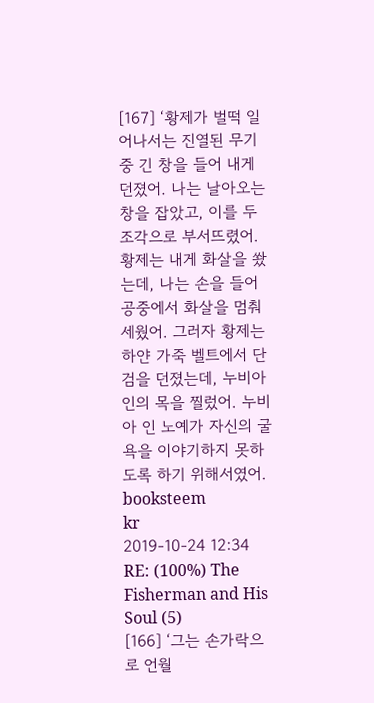[167] ‘황제가 벌떡 일어나서는 진열된 무기 중 긴 창을 들어 내게 던졌어. 나는 날아오는 창을 잡았고, 이를 두 조각으로 부서뜨렸어. 황제는 내게 화살을 쐈는데, 나는 손을 들어 공중에서 화살을 멈춰세웠어. 그러자 황제는 하얀 가죽 벨트에서 단검을 던졌는데, 누비아 인의 목을 찔렀어. 누비아 인 노예가 자신의 굴욕을 이야기하지 못하도록 하기 위해서였어.
booksteem
kr
2019-10-24 12:34
RE: (100%) The Fisherman and His Soul (5)
[166] ‘그는 손가락으로 언월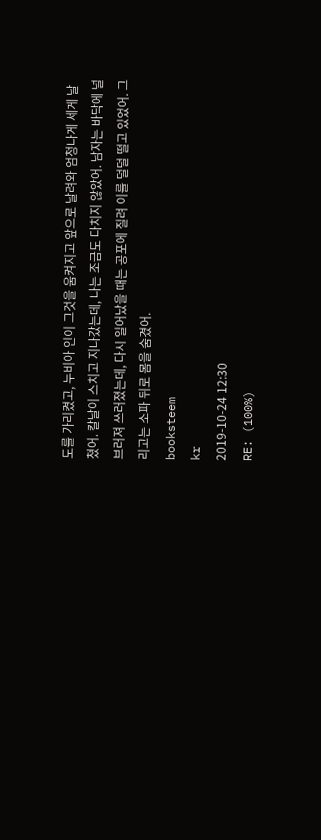도를 가리켰고, 누비아 인이 그것을 움켜지고 앞으로 날려와 엄청나게 세게 날 쳤어. 칼날이 스치고 지나갔는데, 나는 조금도 다치지 않았어. 남자는 바닥에 널브러져 쓰러졌는데, 다시 일어났을 때는 공포에 질려 이를 덜덜 떨고 있었어. 그리고는 소파 뒤로 몸을 숨겼어.
booksteem
kr
2019-10-24 12:30
RE: (100%)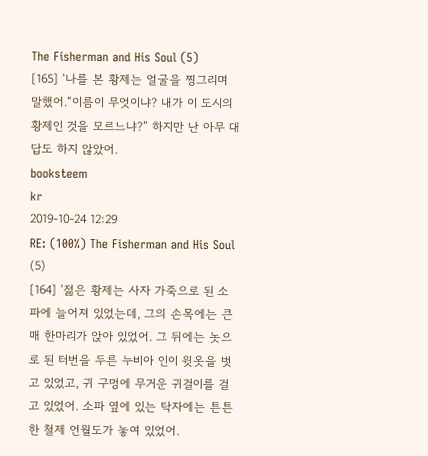The Fisherman and His Soul (5)
[165] ‘나를 본 황제는 얼굴을 찡그리며 말했어.“이름이 무엇이냐? 내가 이 도시의 황제인 것을 모르느냐?” 하지만 난 아무 대답도 하지 않았어.
booksteem
kr
2019-10-24 12:29
RE: (100%) The Fisherman and His Soul (5)
[164] ‘젊은 황제는 사자 가죽으로 된 소파에 늘어져 있었는데, 그의 손목에는 큰 매 한마리가 앉아 있었어. 그 뒤에는 놋으로 된 터번을 두른 누비아 인이 윗옷을 벗고 있었고, 귀 구멍에 무거운 귀걸이를 걸고 있었어. 소파 옆에 있는 탁자에는 튼튼한 철제 언월도가 놓여 있었어.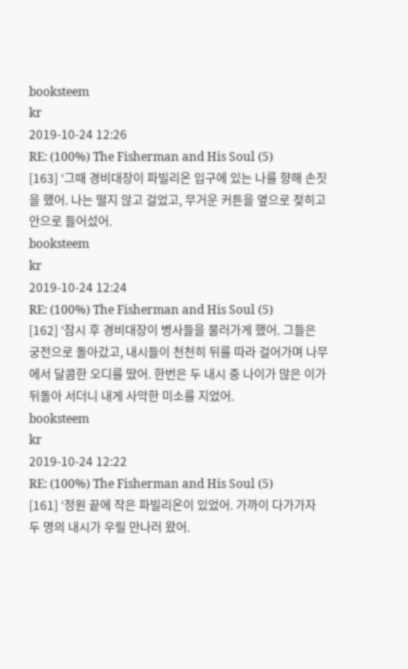booksteem
kr
2019-10-24 12:26
RE: (100%) The Fisherman and His Soul (5)
[163] ‘그때 경비대장이 파빌리온 입구에 있는 나를 향해 손짓을 했어. 나는 떨지 않고 걸었고, 무거운 커튼을 옆으로 젖히고 안으로 들어섰어.
booksteem
kr
2019-10-24 12:24
RE: (100%) The Fisherman and His Soul (5)
[162] ‘잠시 후 경비대장이 병사들을 물러가게 했어. 그들은 궁전으로 돌아갔고, 내시들이 천천히 뒤를 따라 걸어가며 나무에서 달콤한 오디를 땄어. 한번은 두 내시 중 나이가 많은 이가 뒤돌아 서더니 내게 사악한 미소를 지었어.
booksteem
kr
2019-10-24 12:22
RE: (100%) The Fisherman and His Soul (5)
[161] ‘정원 끝에 작은 파빌리온이 있었어. 가까이 다가가자 두 명의 내시가 우릴 만나러 왔어.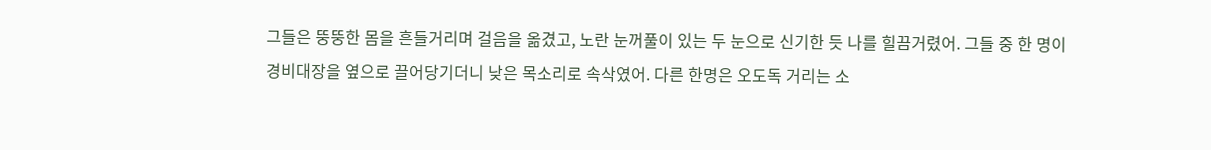그들은 뚱뚱한 몸을 흔들거리며 걸음을 옮겼고, 노란 눈꺼풀이 있는 두 눈으로 신기한 듯 나를 힐끔거렸어. 그들 중 한 명이 경비대장을 옆으로 끌어당기더니 낮은 목소리로 속삭였어. 다른 한명은 오도독 거리는 소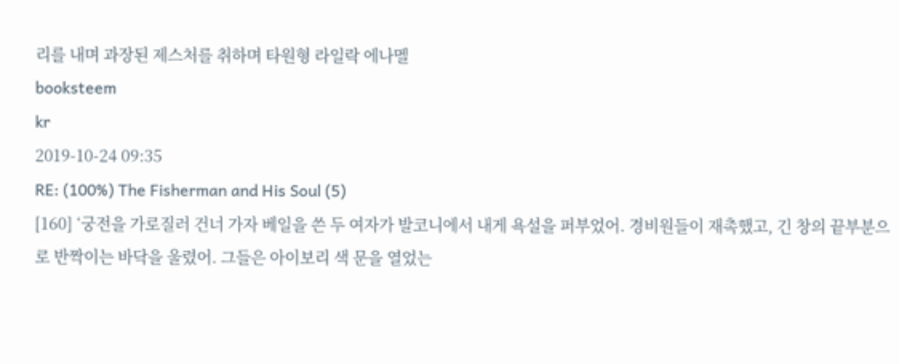리를 내며 과장된 제스처를 취하며 타원형 라일락 에나멜
booksteem
kr
2019-10-24 09:35
RE: (100%) The Fisherman and His Soul (5)
[160] ‘궁전을 가로질러 건너 가자 베일을 쓴 두 여자가 발코니에서 내게 욕설을 퍼부었어. 경비원들이 재촉했고, 긴 창의 끝부분으로 반짝이는 바닥을 울렸어. 그들은 아이보리 색 문을 열었는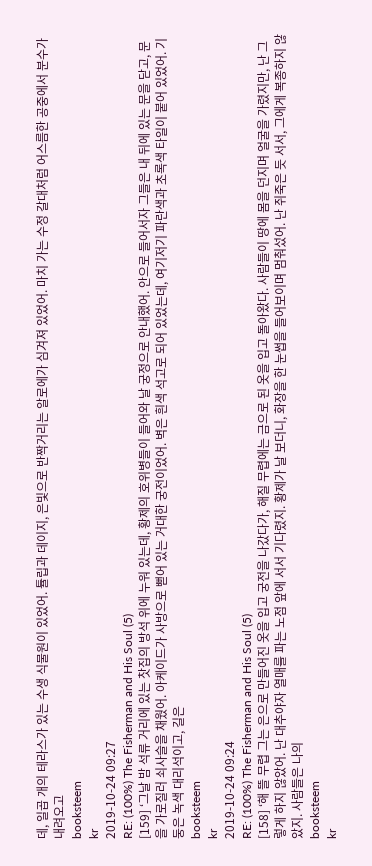데, 일곱 개의 테라스가 있는 수생 식물원이 있었어. 튤립과 데이지, 은빛으로 반짝거리는 알로에가 심겨져 있었어. 마치 가는 수정 갈대처럼 어스름한 공중에서 분수가 내려오고
booksteem
kr
2019-10-24 09:27
RE: (100%) The Fisherman and His Soul (5)
[159] ‘그날 밤 석류 거리에 있는 찻집의 방석 위에 누워 있는데, 황제의 호위병들이 들어와 날 궁정으로 안내했어. 안으로 들어서자 그들은 내 뒤에 있는 문을 닫고, 문을 가로질러 쇠사슬을 채웠어. 아케이드가 사방으로 뻗어 있는 거대한 궁전이었어. 벽은 흰색 석고로 되어 있었는데, 여기저기 파란색과 초록색 타일이 붙어 있었어. 기둥은 녹색 대리석이고, 길은
booksteem
kr
2019-10-24 09:24
RE: (100%) The Fisherman and His Soul (5)
[158] ‘해 뜰 무렵 그는 은으로 만들어진 옷을 입고 궁전을 나갔다가, 해질 무렵에는 금으로 된 옷을 입고 돌아왔다. 사람들이 땅에 몸을 던지며 얼굴을 가렸지만, 난 그렇게 하지 않았어. 난 대추야자 열매를 파는 노점 앞에 서서 기다렸지. 황제가 날 보더니, 화장을 한 눈썹을 들어보이며 멈춰섰어. 난 쥐죽은 듯 서서, 그에게 복종하지 않았지. 사람들은 나의
booksteem
kr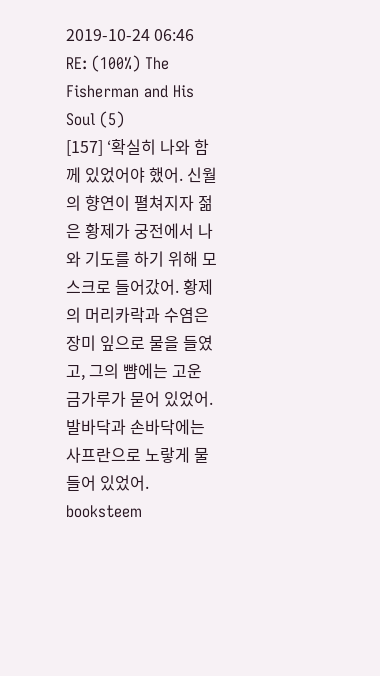2019-10-24 06:46
RE: (100%) The Fisherman and His Soul (5)
[157] ‘확실히 나와 함께 있었어야 했어. 신월의 향연이 펼쳐지자 젊은 황제가 궁전에서 나와 기도를 하기 위해 모스크로 들어갔어. 황제의 머리카락과 수염은 장미 잎으로 물을 들였고, 그의 뺨에는 고운 금가루가 묻어 있었어. 발바닥과 손바닥에는 사프란으로 노랗게 물들어 있었어.
booksteem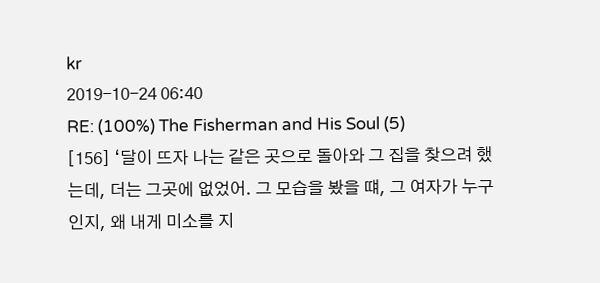kr
2019-10-24 06:40
RE: (100%) The Fisherman and His Soul (5)
[156] ‘달이 뜨자 나는 같은 곳으로 돌아와 그 집을 찾으려 했는데, 더는 그곳에 없었어. 그 모습을 봤을 떄, 그 여자가 누구인지, 왜 내게 미소를 지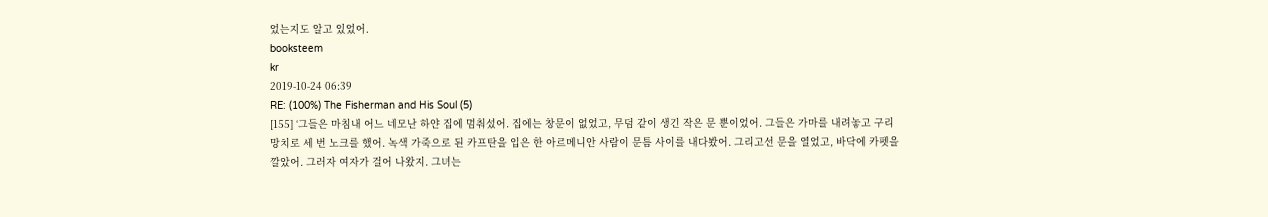었는지도 알고 있었어.
booksteem
kr
2019-10-24 06:39
RE: (100%) The Fisherman and His Soul (5)
[155] ‘그들은 마침내 어느 네모난 하얀 집에 멈춰섰어. 집에는 창문이 없었고, 무덤 같이 생긴 작은 문 뿐이었어. 그들은 가마를 내려놓고 구리 망치로 세 번 노크를 했어. 녹색 가죽으로 된 카프탄을 입은 한 아르메니안 사람이 문틈 사이를 내다봤어. 그리고선 문을 열었고, 바닥에 카펫을 깔았어. 그러자 여자가 걸어 나왔지. 그녀는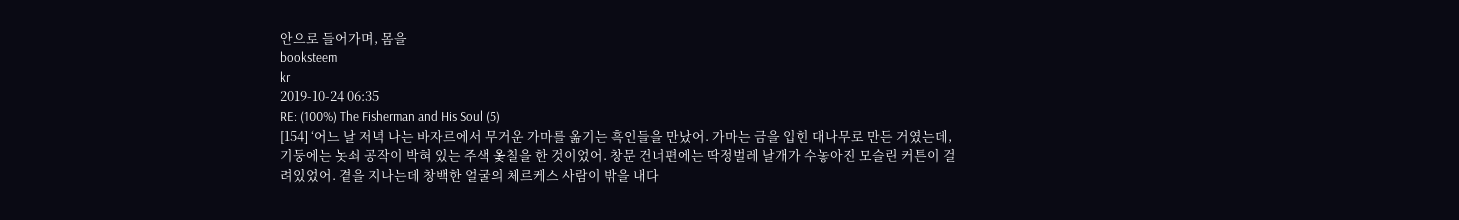안으로 들어가며, 몸을
booksteem
kr
2019-10-24 06:35
RE: (100%) The Fisherman and His Soul (5)
[154] ‘어느 날 저녁 나는 바자르에서 무거운 가마를 옮기는 흑인들을 만났어. 가마는 금을 입힌 대나무로 만든 거였는데, 기둥에는 놋쇠 공작이 박혀 있는 주색 옻칠을 한 것이었어. 창문 건너편에는 딱정벌레 날개가 수놓아진 모슬린 커튼이 걸려있었어. 곁을 지나는데 창백한 얼굴의 체르케스 사람이 밖을 내다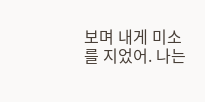보며 내게 미소를 지었어. 나는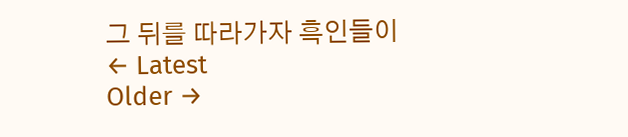그 뒤를 따라가자 흑인들이
← Latest
Older →